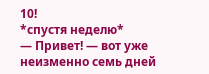10!
*спустя неделю*
— Привет! — вот уже неизменно семь дней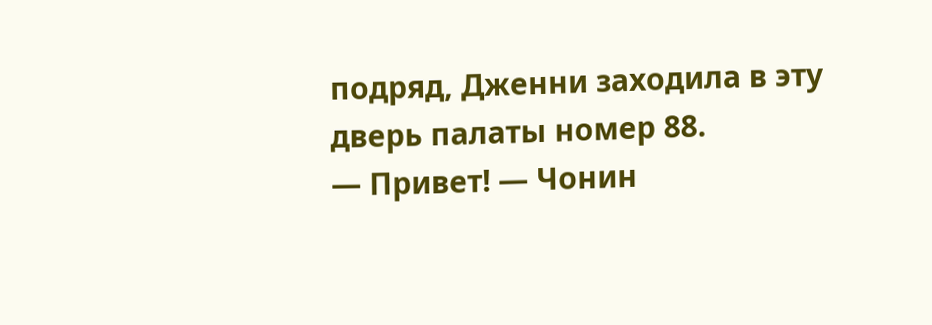подряд, Дженни заходила в эту дверь палаты номер 88.
— Привет! — Чонин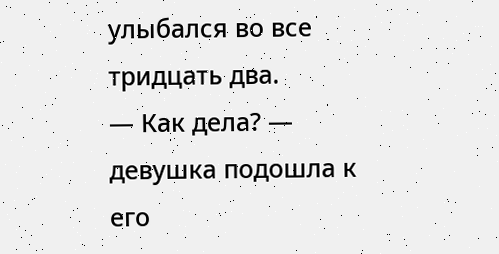улыбался во все тридцать два.
— Как дела? — девушка подошла к его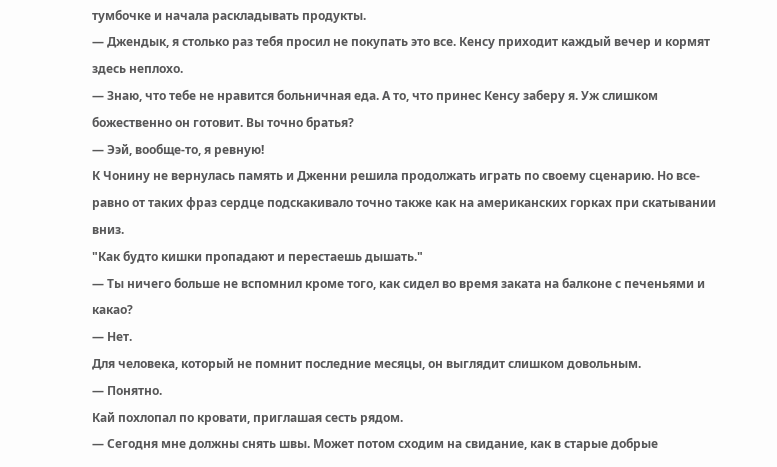тумбочке и начала раскладывать продукты.
— Джендык, я столько раз тебя просил не покупать это все. Кенсу приходит каждый вечер и кормят здесь неплохо.
— Знаю, что тебе не нравится больничная еда. А то, что принес Кенсу заберу я. Уж слишком божественно он готовит. Вы точно братья?
— Ээй, вообще-то, я ревную!
К Чонину не вернулась память и Дженни решила продолжать играть по своему сценарию. Но все-равно от таких фраз сердце подскакивало точно также как на американских горках при скатывании вниз.
"Как будто кишки пропадают и перестаешь дышать."
— Ты ничего больше не вспомнил кроме того, как сидел во время заката на балконе с печеньями и какао?
— Нет.
Для человека, который не помнит последние месяцы, он выглядит слишком довольным.
— Понятно.
Кай похлопал по кровати, приглашая сесть рядом.
— Сегодня мне должны снять швы. Может потом сходим на свидание, как в старые добрые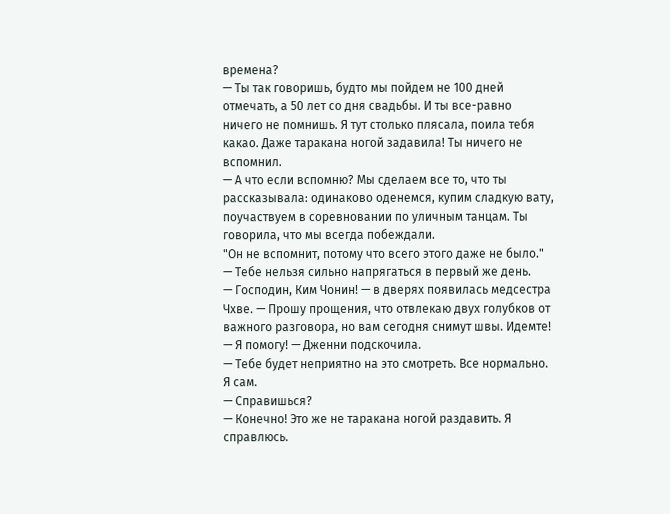времена?
— Ты так говоришь, будто мы пойдем не 100 дней отмечать, а 50 лет со дня свадьбы. И ты все-равно ничего не помнишь. Я тут столько плясала, поила тебя какао. Даже таракана ногой задавила! Ты ничего не вспомнил.
— А что если вспомню? Мы сделаем все то, что ты рассказывала: одинаково оденемся, купим сладкую вату, поучаствуем в соревновании по уличным танцам. Ты говорила, что мы всегда побеждали.
"Он не вспомнит, потому что всего этого даже не было."
— Тебе нельзя сильно напрягаться в первый же день.
— Господин, Ким Чонин! — в дверях появилась медсестра Чхве. — Прошу прощения, что отвлекаю двух голубков от важного разговора, но вам сегодня снимут швы. Идемте!
— Я помогу! — Дженни подскочила.
— Тебе будет неприятно на это смотреть. Все нормально. Я сам.
— Справишься?
— Конечно! Это же не таракана ногой раздавить. Я справлюсь.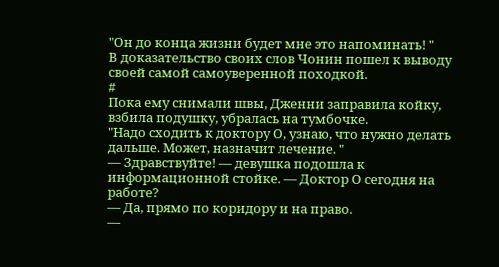"Он до конца жизни будет мне это напоминать! "
В доказательство своих слов Чонин пошел к выводу своей самой самоуверенной походкой.
#
Пока ему снимали швы, Дженни заправила койку, взбила подушку, убралась на тумбочке.
"Надо сходить к доктору О, узнаю, что нужно делать дальше. Может, назначит лечение. "
— Здравствуйте! — девушка подошла к информационной стойке. — Доктор О сегодня на работе?
— Да, прямо по коридору и на право.
—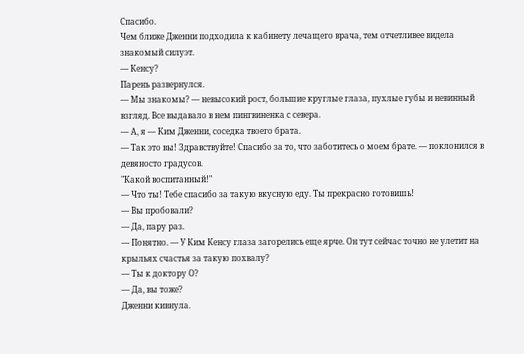Спасибо.
Чем ближе Дженни подходила к кабинету лечащего врача, тем отчетливее видела знакомый силуэт.
— Кенсу?
Парень развернулся.
— Мы знакомы? — невысокий рост, большие круглые глаза, пухлые губы и невинный взгляд. Все выдавало в нем пингвиненка с севера.
— А, я — Ким Дженни, соседка твоего брата.
— Так это вы! Здравствуйте! Спасибо за то, что заботитесь о моем брате. — поклонился в девяносто градусов.
"Какой воспитанный!"
— Что ты! Тебе спасибо за такую вкусную еду. Ты прекрасно готовишь!
— Вы пробовали?
— Да, пару раз.
— Понятно. — У Ким Кенсу глаза загорелись еще ярче. Он тут сейчас точно не улетит на крыльях счастья за такую похвалу?
— Ты к доктору О?
— Да, вы тоже?
Дженни кивнула.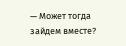— Может тогда зайдем вместе?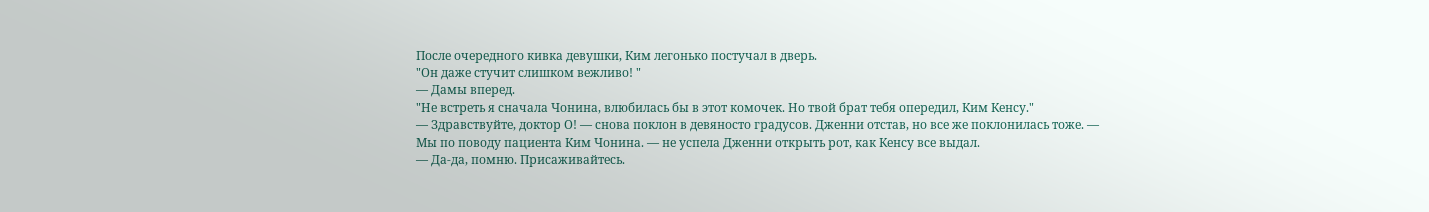После очередного кивка девушки, Ким легонько постучал в дверь.
"Он даже стучит слишком вежливо! "
— Дамы вперед.
"Не встреть я сначала Чонина, влюбилась бы в этот комочек. Но твой брат тебя опередил, Ким Кенсу."
— Здравствуйте, доктор О! — снова поклон в девяносто градусов. Дженни отстав, но все же поклонилась тоже. — Мы по поводу пациента Ким Чонина. — не успела Дженни открыть рот, как Кенсу все выдал.
— Да-да, помню. Присаживайтесь.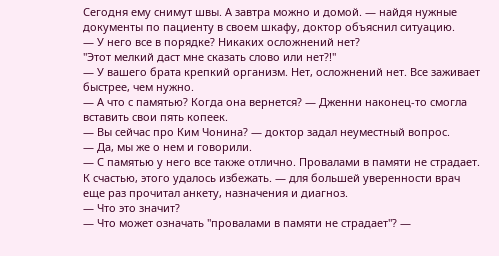Сегодня ему снимут швы. А завтра можно и домой. — найдя нужные документы по пациенту в своем шкафу, доктор объяснил ситуацию.
— У него все в порядке? Никаких осложнений нет?
"Этот мелкий даст мне сказать слово или нет?!"
— У вашего брата крепкий организм. Нет, осложнений нет. Все заживает быстрее, чем нужно.
— А что с памятью? Когда она вернется? — Дженни наконец-то смогла вставить свои пять копеек.
— Вы сейчас про Ким Чонина? — доктор задал неуместный вопрос.
— Да, мы же о нем и говорили.
— С памятью у него все также отлично. Провалами в памяти не страдает. К счастью, этого удалось избежать. — для большей уверенности врач еще раз прочитал анкету, назначения и диагноз.
— Что это значит?
— Что может означать "провалами в памяти не страдает"? —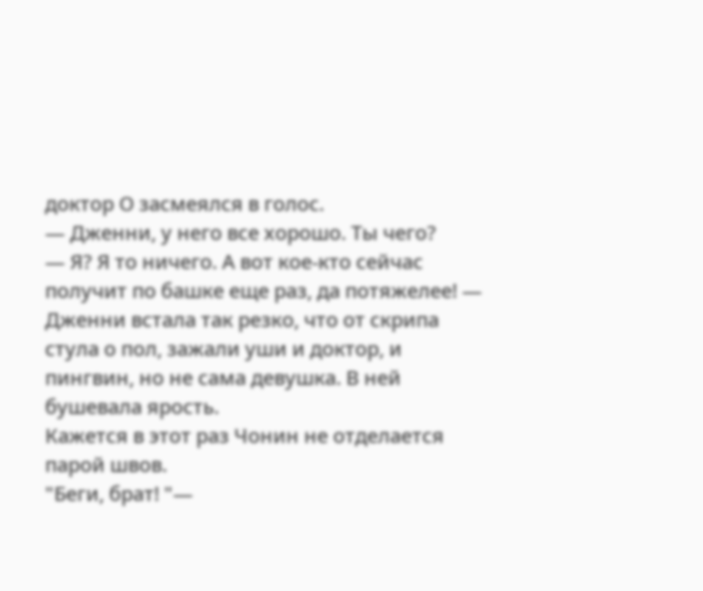доктор О засмеялся в голос.
— Дженни, у него все хорошо. Ты чего?
— Я? Я то ничего. А вот кое-кто сейчас получит по башке еще раз, да потяжелее! — Дженни встала так резко, что от скрипа стула о пол, зажали уши и доктор, и пингвин, но не сама девушка. В ней бушевала ярость.
Кажется в этот раз Чонин не отделается парой швов.
"Беги, брат! "—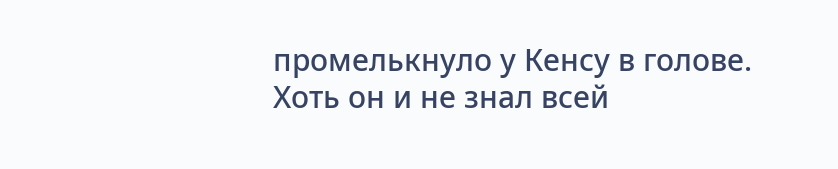промелькнуло у Кенсу в голове. Хоть он и не знал всей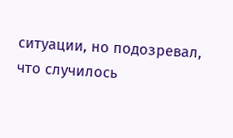ситуации, но подозревал, что случилось